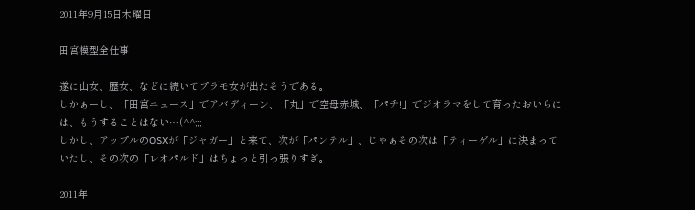2011年9月15日木曜日

田宮模型全仕事

遂に山女、歴女、などに続いてプラモ女が出たそうである。
しかぁーし、「田宮ニュース」でアバディーン、「丸」で空母赤城、「パチ!」でジオラマをして育ったおいらには、もうすることはない…(^^;;;
しかし、アップルのOSXが「ジャガー」と来て、次が「パンテル」、じゃぁその次は「ティーゲル」に決まっていたし、その次の「レオパルド」はちょっと引っ張りすぎ。

2011年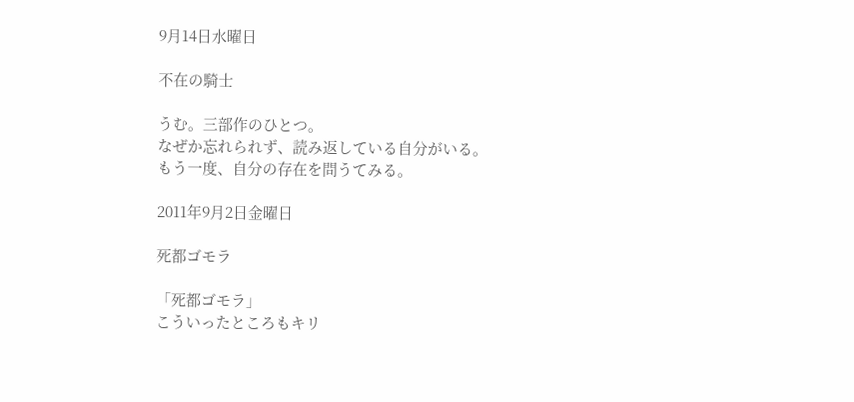9月14日水曜日

不在の騎士

うむ。三部作のひとつ。
なぜか忘れられず、読み返している自分がいる。
もう一度、自分の存在を問うてみる。

2011年9月2日金曜日

死都ゴモラ

「死都ゴモラ」
こういったところもキリ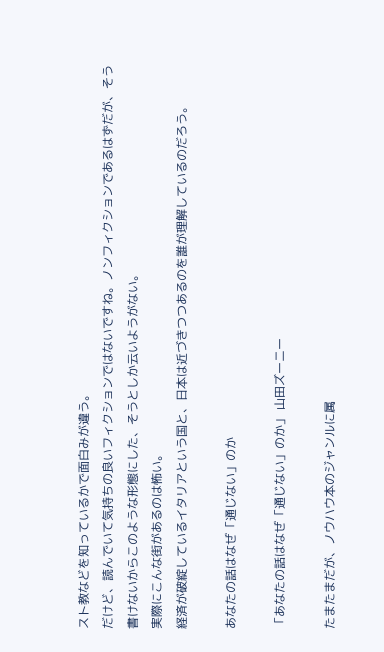スト教などを知っているかで面白みが違う。
だけど、読んでいて気持ちの良いフィクションではないですね。ノンフィクションであるはずだが、そう書けないからこのような形態にした、そうとしか云いようがない。
実際にこんな街があるのは怖い。
経済が破綻しているイタリアという国と、日本は近づきつつあるのを誰が理解しているのだろう。

あなたの話はなぜ「通じない」のか

「あなたの話はなぜ「通じない」のか」 山田ズーニー

たまたまだが、ノウハウ本のジャンルに属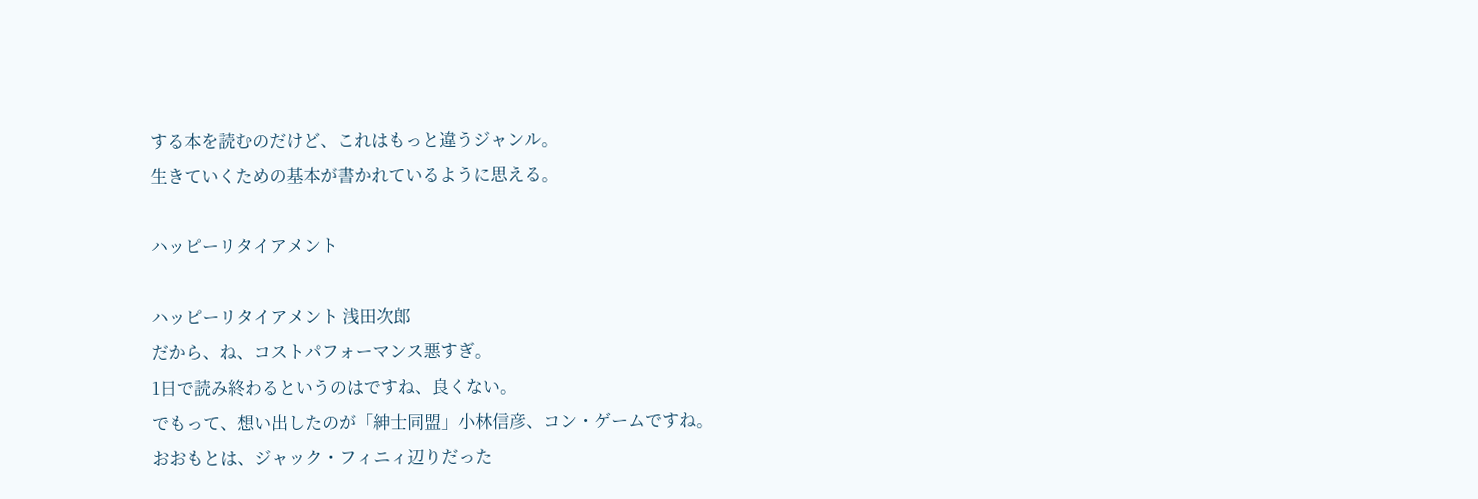する本を読むのだけど、これはもっと違うジャンル。
生きていくための基本が書かれているように思える。

ハッピーリタイアメント

ハッピーリタイアメント 浅田次郎
だから、ね、コストパフォーマンス悪すぎ。
1日で読み終わるというのはですね、良くない。
でもって、想い出したのが「紳士同盟」小林信彦、コン・ゲームですね。
おおもとは、ジャック・フィニィ辺りだった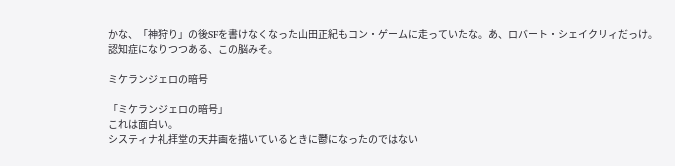かな、「神狩り」の後SFを書けなくなった山田正紀もコン・ゲームに走っていたな。あ、ロバート・シェイクリィだっけ。
認知症になりつつある、この脳みそ。

ミケランジェロの暗号

「ミケランジェロの暗号」
これは面白い。
システィナ礼拝堂の天井画を描いているときに鬱になったのではない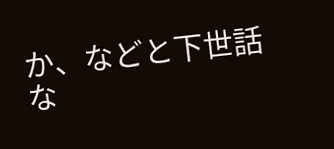か、などと下世話な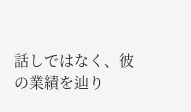話しではなく、彼の業績を辿り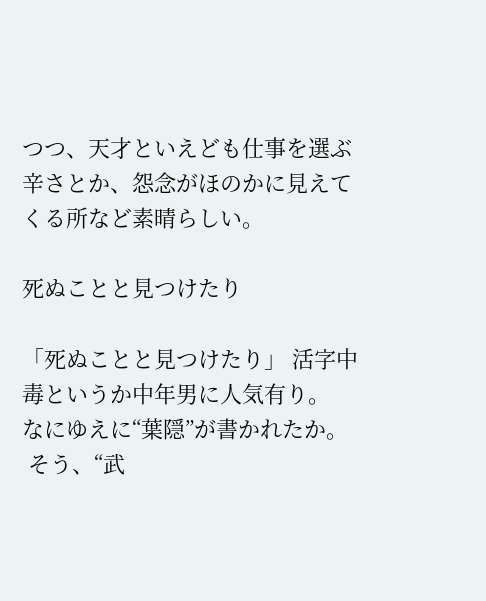つつ、天才といえども仕事を選ぶ辛さとか、怨念がほのかに見えてくる所など素晴らしい。

死ぬことと見つけたり

「死ぬことと見つけたり」 活字中毒というか中年男に人気有り。
なにゆえに“葉隠”が書かれたか。
 そう、“武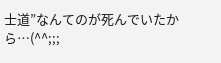士道”なんてのが死んでいたから…(^^;;;